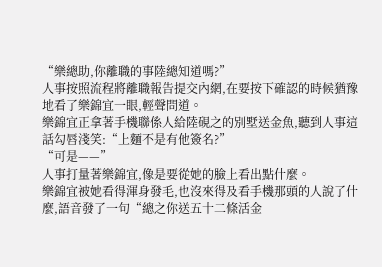“樂總助,你離職的事陸總知道嗎?”
人事按照流程將離職報告提交內網,在要按下確認的時候猶豫地看了樂錦宜一眼,輕聲問道。
樂錦宜正拿著手機聯係人給陸硯之的別墅送金魚,聽到人事這話勾唇淺笑:“上麵不是有他簽名?”
“可是——”
人事打量著樂錦宜,像是要從她的臉上看出點什麼。
樂錦宜被她看得渾身發毛,也沒來得及看手機那頭的人說了什麼,語音發了一句“總之你送五十二條活金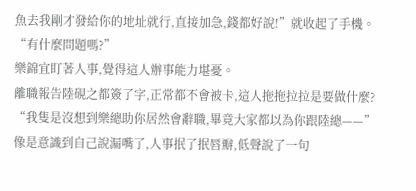魚去我剛才發給你的地址就行,直接加急,錢都好說!”就收起了手機。
“有什麼問題嗎?”
樂錦宜盯著人事,覺得這人辦事能力堪憂。
離職報告陸硯之都簽了字,正常都不會被卡,這人拖拖拉拉是要做什麼?
“我隻是沒想到樂總助你居然會辭職,畢竟大家都以為你跟陸總——”像是意識到自己說漏嘴了,人事抿了抿唇瓣,低聲說了一句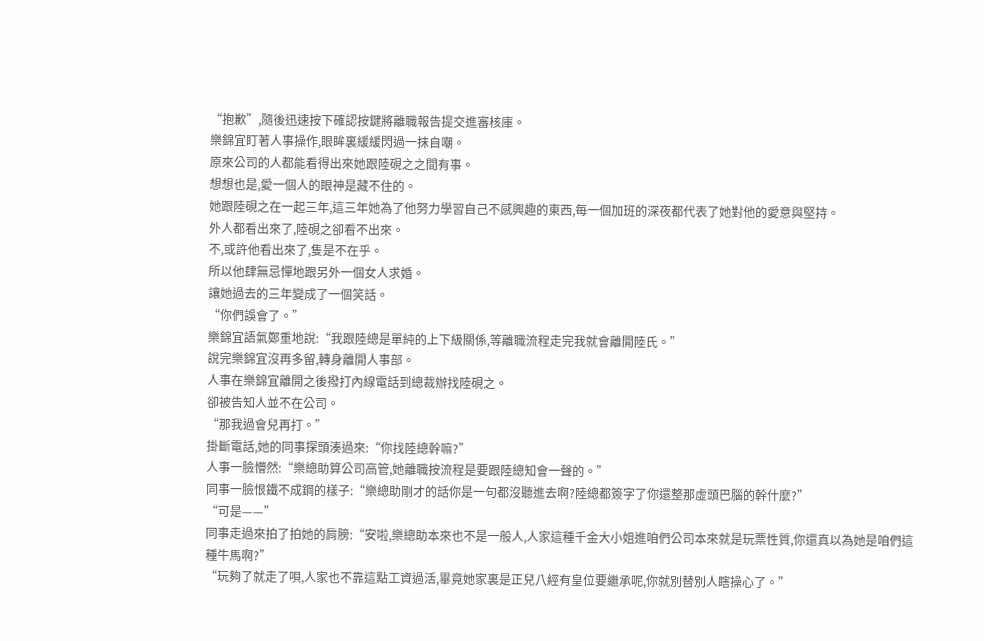“抱歉”,隨後迅速按下確認按鍵將離職報告提交進審核庫。
樂錦宜盯著人事操作,眼眸裏緩緩閃過一抹自嘲。
原來公司的人都能看得出來她跟陸硯之之間有事。
想想也是,愛一個人的眼神是藏不住的。
她跟陸硯之在一起三年,這三年她為了他努力學習自己不感興趣的東西,每一個加班的深夜都代表了她對他的愛意與堅持。
外人都看出來了,陸硯之卻看不出來。
不,或許他看出來了,隻是不在乎。
所以他肆無忌憚地跟另外一個女人求婚。
讓她過去的三年變成了一個笑話。
“你們誤會了。”
樂錦宜語氣鄭重地說:“我跟陸總是單純的上下級關係,等離職流程走完我就會離開陸氏。”
說完樂錦宜沒再多留,轉身離開人事部。
人事在樂錦宜離開之後撥打內線電話到總裁辦找陸硯之。
卻被告知人並不在公司。
“那我過會兒再打。”
掛斷電話,她的同事探頭湊過來:“你找陸總幹嘛?”
人事一臉懵然:“樂總助算公司高管,她離職按流程是要跟陸總知會一聲的。”
同事一臉恨鐵不成鋼的樣子:“樂總助剛才的話你是一句都沒聽進去啊?陸總都簽字了你還整那虛頭巴腦的幹什麼?”
“可是——”
同事走過來拍了拍她的肩膀:“安啦,樂總助本來也不是一般人,人家這種千金大小姐進咱們公司本來就是玩票性質,你還真以為她是咱們這種牛馬啊?”
“玩夠了就走了唄,人家也不靠這點工資過活,畢竟她家裏是正兒八經有皇位要繼承呢,你就別替別人瞎操心了。”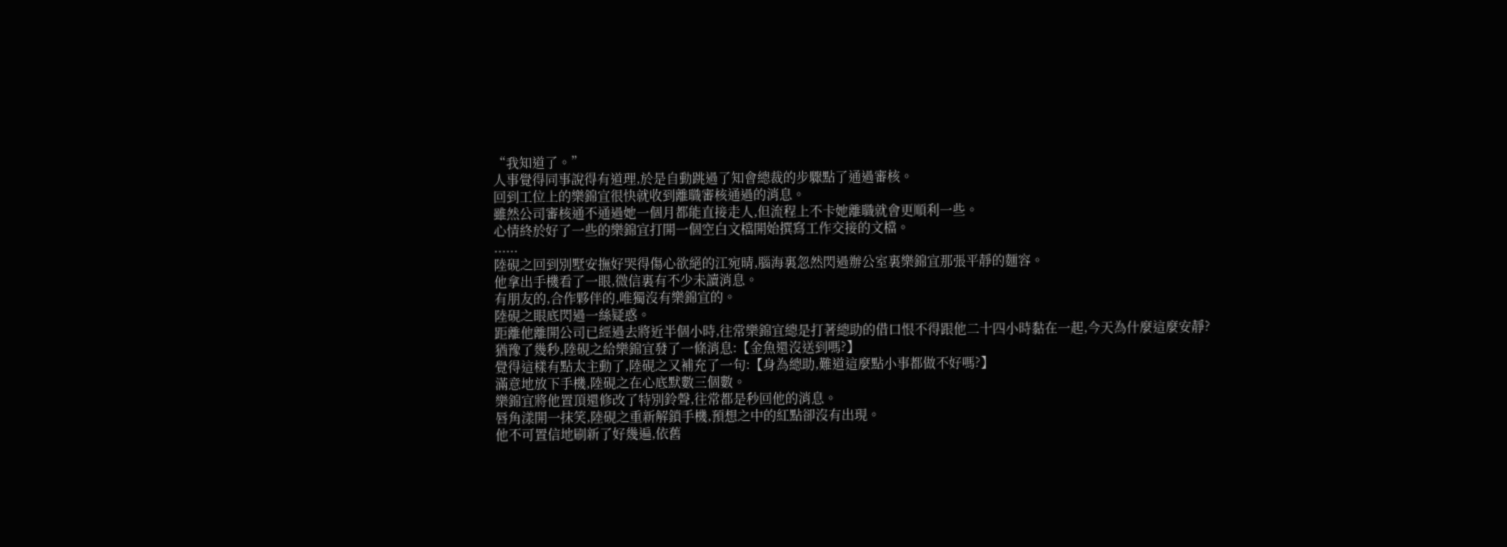“我知道了。”
人事覺得同事說得有道理,於是自動跳過了知會總裁的步驟點了通過審核。
回到工位上的樂錦宜很快就收到離職審核通過的消息。
雖然公司審核通不通過她一個月都能直接走人,但流程上不卡她離職就會更順利一些。
心情終於好了一些的樂錦宜打開一個空白文檔開始撰寫工作交接的文檔。
......
陸硯之回到別墅安撫好哭得傷心欲絕的江宛晴,腦海裏忽然閃過辦公室裏樂錦宜那張平靜的麵容。
他拿出手機看了一眼,微信裏有不少未讀消息。
有朋友的,合作夥伴的,唯獨沒有樂錦宜的。
陸硯之眼底閃過一絲疑惑。
距離他離開公司已經過去將近半個小時,往常樂錦宜總是打著總助的借口恨不得跟他二十四小時黏在一起,今天為什麼這麼安靜?
猶豫了幾秒,陸硯之給樂錦宜發了一條消息:【金魚還沒送到嗎?】
覺得這樣有點太主動了,陸硯之又補充了一句:【身為總助,難道這麼點小事都做不好嗎?】
滿意地放下手機,陸硯之在心底默數三個數。
樂錦宜將他置頂還修改了特別鈴聲,往常都是秒回他的消息。
唇角漾開一抹笑,陸硯之重新解鎖手機,預想之中的紅點卻沒有出現。
他不可置信地刷新了好幾遍,依舊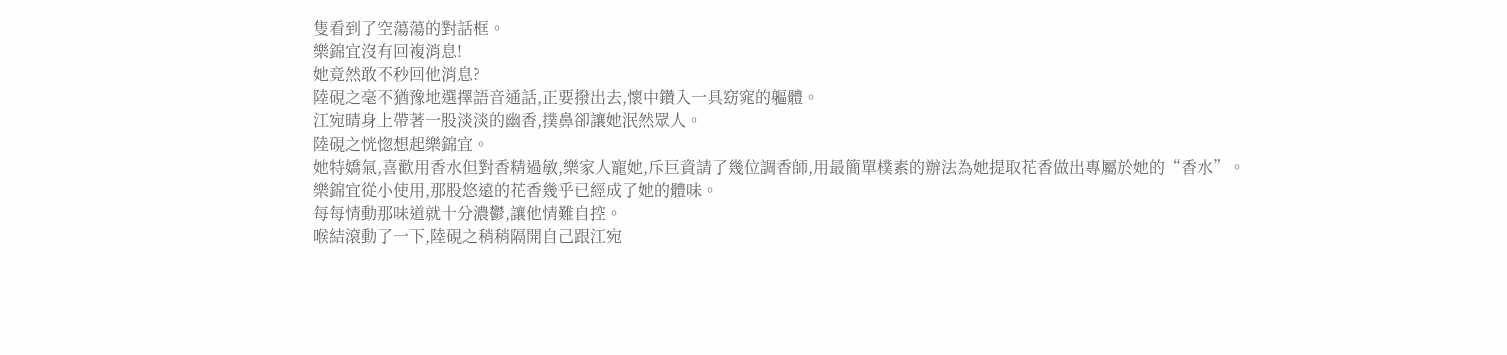隻看到了空蕩蕩的對話框。
樂錦宜沒有回複消息!
她竟然敢不秒回他消息?
陸硯之毫不猶豫地選擇語音通話,正要撥出去,懷中鑽入一具窈窕的軀體。
江宛晴身上帶著一股淡淡的幽香,撲鼻卻讓她泯然眾人。
陸硯之恍惚想起樂錦宜。
她特嬌氣,喜歡用香水但對香精過敏,樂家人寵她,斥巨資請了幾位調香師,用最簡單樸素的辦法為她提取花香做出專屬於她的“香水”。
樂錦宜從小使用,那股悠遠的花香幾乎已經成了她的體味。
每每情動那味道就十分濃鬱,讓他情難自控。
喉結滾動了一下,陸硯之稍稍隔開自己跟江宛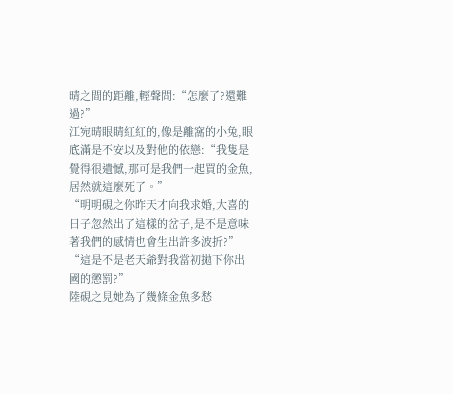晴之間的距離,輕聲問:“怎麼了?還難過?”
江宛晴眼睛紅紅的,像是離窩的小兔,眼底滿是不安以及對他的依戀:“我隻是覺得很遺憾,那可是我們一起買的金魚,居然就這麼死了。”
“明明硯之你昨天才向我求婚,大喜的日子忽然出了這樣的岔子,是不是意味著我們的感情也會生出許多波折?”
“這是不是老天爺對我當初拋下你出國的懲罰?”
陸硯之見她為了幾條金魚多愁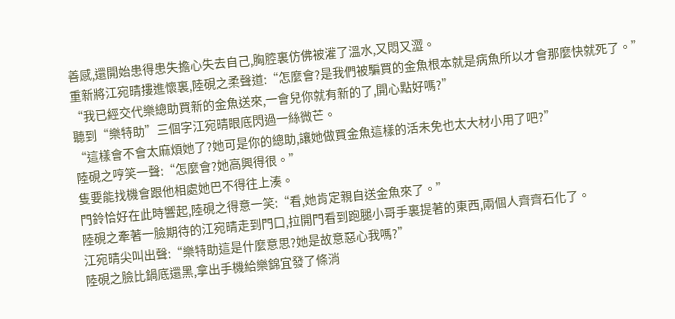善感,還開始患得患失擔心失去自己,胸腔裏仿佛被灌了溫水,又悶又澀。
重新將江宛晴摟進懷裏,陸硯之柔聲道:“怎麼會?是我們被騙買的金魚根本就是病魚所以才會那麼快就死了。”
“我已經交代樂總助買新的金魚送來,一會兒你就有新的了,開心點好嗎?”
聽到“樂特助”三個字江宛晴眼底閃過一絲微芒。
“這樣會不會太麻煩她了?她可是你的總助,讓她做買金魚這樣的活未免也太大材小用了吧?”
陸硯之哼笑一聲:“怎麼會?她高興得很。”
隻要能找機會跟他相處她巴不得往上湊。
門鈴恰好在此時響起,陸硯之得意一笑:“看,她肯定親自送金魚來了。”
陸硯之牽著一臉期待的江宛晴走到門口,拉開門看到跑腿小哥手裏提著的東西,兩個人齊齊石化了。
江宛晴尖叫出聲:“樂特助這是什麼意思?她是故意惡心我嗎?”
陸硯之臉比鍋底還黑,拿出手機給樂錦宜發了條消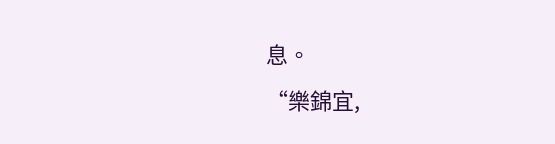息。
“樂錦宜,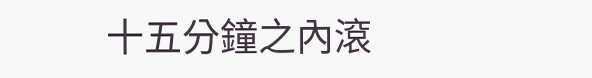十五分鐘之內滾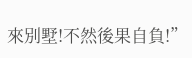來別墅!不然後果自負!”